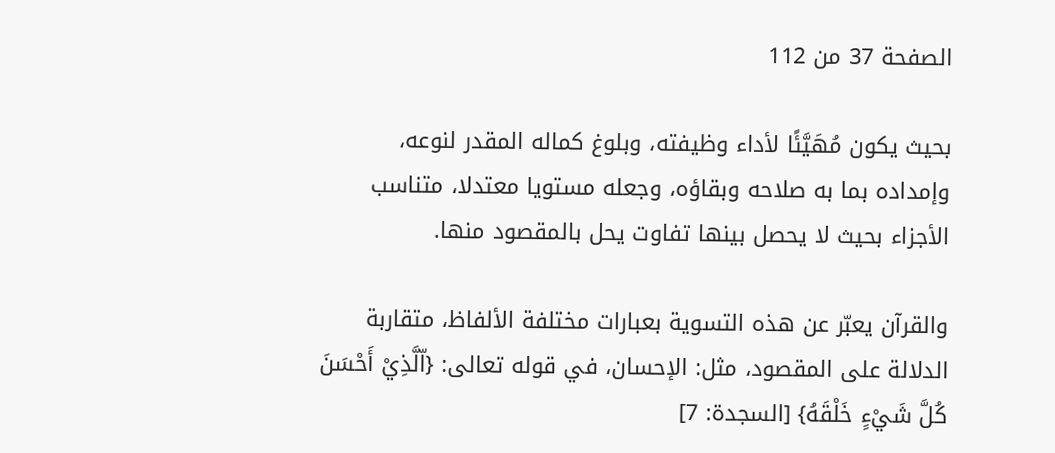الصفحة 37 من 112

بحيث يكون مُهَيَّئًا لأداء وظيفته، وبلوغ كماله المقدر لنوعه، وإمداده بما به صلاحه وبقاؤه، وجعله مستويا معتدلا، متناسب الأجزاء بحيث لا يحصل بينها تفاوت يحل بالمقصود منها.

والقرآن يعبّر عن هذه التسوية بعبارات مختلفة الألفاظ، متقاربة الدلالة على المقصود، مثل: الإحسان، في قوله تعالى: {اّلَّذِيْ أَحْسَنَ كُلَّ شَيْءٍ خَلْقَهُ} [السجدة: 7]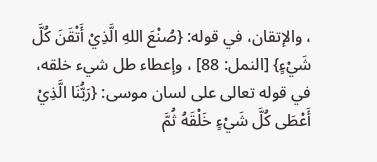، والإتقان، في قوله: {صُنْعَ اللهِ الَّذِيْ أَتْقَنَ كُلَّ شَيْءٍ} [النمل: 88] ، وإعطاء طل شيء خلقه، في قوله تعالى على لسان موسى: {رَبُّنَا الَّذِيْ أَعْطَى كُلَّ شَيْءٍ خَلْقَهُ ثُمَّ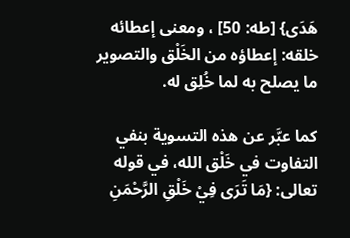هَدَى} [طه: 50] ، ومعنى إعطائه خلقه: إعطاؤه من الخَلْق والتصوير ما يصلح به لما خُلِق له.

كما عبَّر عن هذه التسوية بنفي التفاوت في خَلْق الله، في قوله تعالى: {مَا تَرَى فِيْ خَلْقِ الرَّحْمَنِ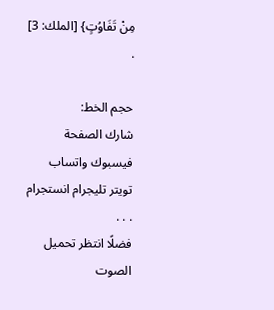مِنْ تَفَاوُتٍ} [الملك: 3] .

حجم الخط:
شارك الصفحة
فيسبوك واتساب تويتر تليجرام انستجرام
. . .
فضلًا انتظر تحميل الصوت